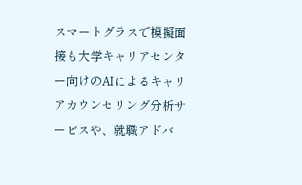スマートグラスで模擬面接も大学キャリアセンター向けのAIによるキャリアカウンセリング分析サービスや、就職アドバ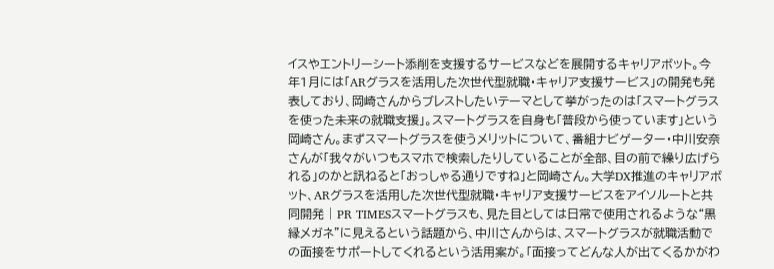イスやエントリーシート添削を支援するサービスなどを展開するキャリアボット。今年1月には「ARグラスを活用した次世代型就職・キャリア支援サービス」の開発も発表しており、岡崎さんからブレストしたいテーマとして挙がったのは「スマートグラスを使った未来の就職支援」。スマートグラスを自身も「普段から使っています」という岡崎さん。まずスマートグラスを使うメリットについて、番組ナビゲーター・中川安奈さんが「我々がいつもスマホで検索したりしていることが全部、目の前で繰り広げられる」のかと訊ねると「おっしゃる通りですね」と岡崎さん。大学DX推進のキャリアボット、ARグラスを活用した次世代型就職・キャリア支援サービスをアイソルートと共同開発 | PR TIMESスマートグラスも、見た目としては日常で使用されるような“黒縁メガネ”に見えるという話題から、中川さんからは、スマートグラスが就職活動での面接をサポートしてくれるという活用案が。「面接ってどんな人が出てくるかがわ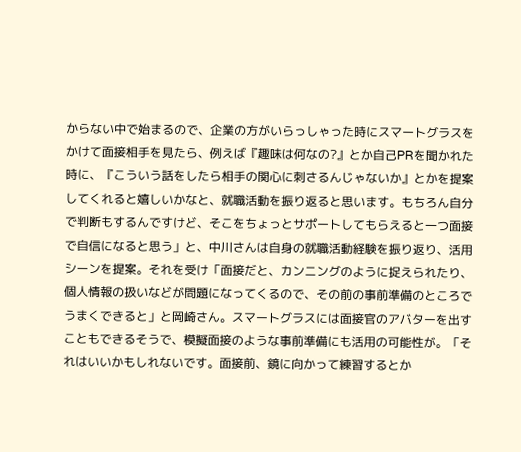からない中で始まるので、企業の方がいらっしゃった時にスマートグラスをかけて面接相手を見たら、例えば『趣味は何なの?』とか自己PRを聞かれた時に、『こういう話をしたら相手の関心に刺さるんじゃないか』とかを提案してくれると嬉しいかなと、就職活動を振り返ると思います。もちろん自分で判断もするんですけど、そこをちょっとサポートしてもらえると一つ面接で自信になると思う」と、中川さんは自身の就職活動経験を振り返り、活用シーンを提案。それを受け「面接だと、カンニングのように捉えられたり、個人情報の扱いなどが問題になってくるので、その前の事前準備のところでうまくできると」と岡崎さん。スマートグラスには面接官のアバターを出すこともできるそうで、模擬面接のような事前準備にも活用の可能性が。「それはいいかもしれないです。面接前、鏡に向かって練習するとか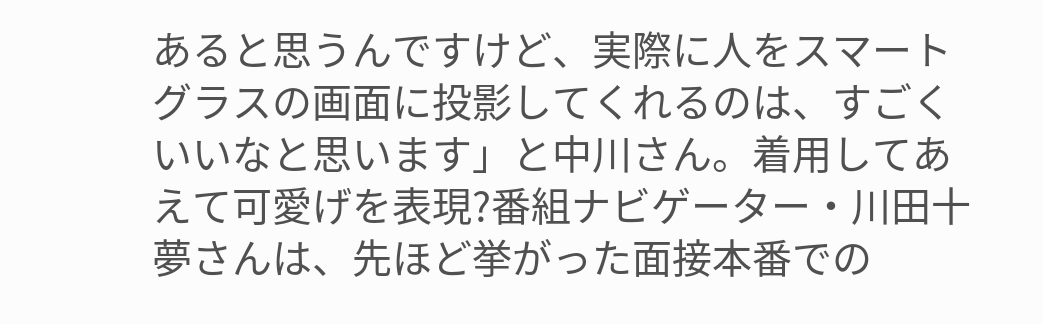あると思うんですけど、実際に人をスマートグラスの画面に投影してくれるのは、すごくいいなと思います」と中川さん。着用してあえて可愛げを表現?番組ナビゲーター・川田十夢さんは、先ほど挙がった面接本番での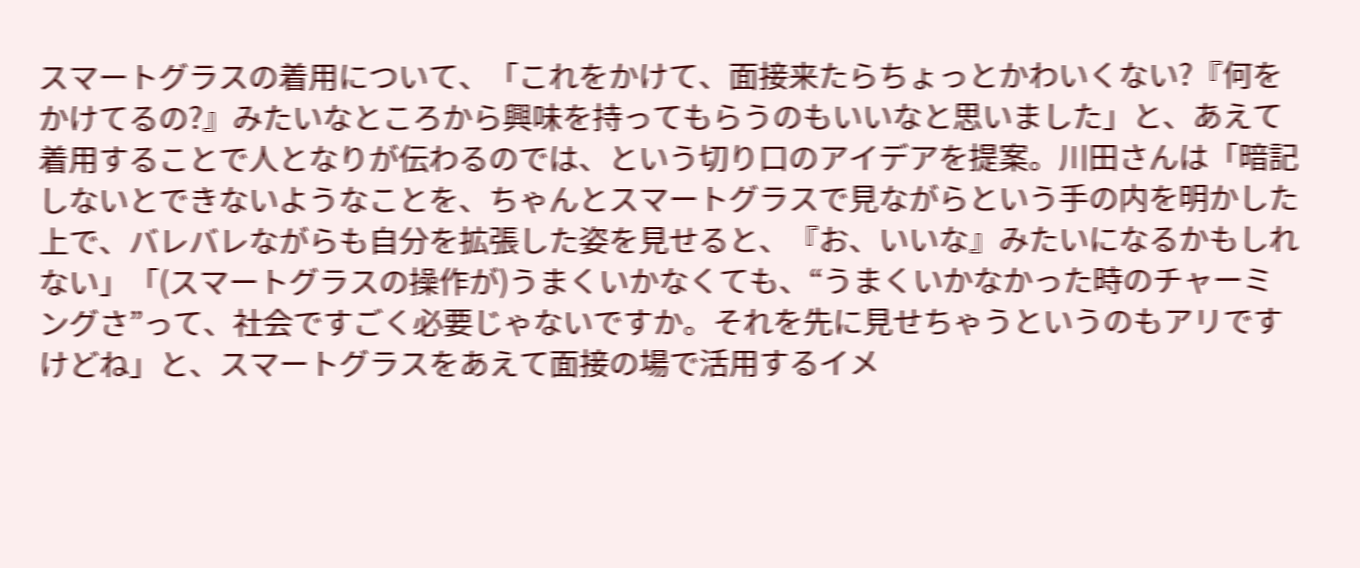スマートグラスの着用について、「これをかけて、面接来たらちょっとかわいくない?『何をかけてるの?』みたいなところから興味を持ってもらうのもいいなと思いました」と、あえて着用することで人となりが伝わるのでは、という切り口のアイデアを提案。川田さんは「暗記しないとできないようなことを、ちゃんとスマートグラスで見ながらという手の内を明かした上で、バレバレながらも自分を拡張した姿を見せると、『お、いいな』みたいになるかもしれない」「(スマートグラスの操作が)うまくいかなくても、“うまくいかなかった時のチャーミングさ”って、社会ですごく必要じゃないですか。それを先に見せちゃうというのもアリですけどね」と、スマートグラスをあえて面接の場で活用するイメ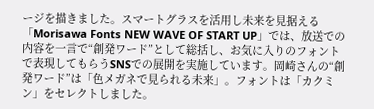ージを描きました。スマートグラスを活用し未来を見据える「Morisawa Fonts NEW WAVE OF START UP」では、放送での内容を一言で“創発ワード”として総括し、お気に入りのフォントで表現してもらうSNSでの展開を実施しています。岡崎さんの“創発ワード”は「色メガネで見られる未来」。フォントは「カクミン」をセレクトしました。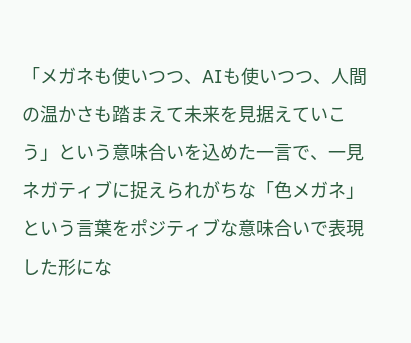「メガネも使いつつ、AIも使いつつ、人間の温かさも踏まえて未来を見据えていこう」という意味合いを込めた一言で、一見ネガティブに捉えられがちな「色メガネ」という言葉をポジティブな意味合いで表現した形にな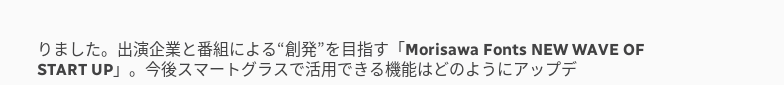りました。出演企業と番組による“創発”を目指す「Morisawa Fonts NEW WAVE OF START UP」。今後スマートグラスで活用できる機能はどのようにアップデ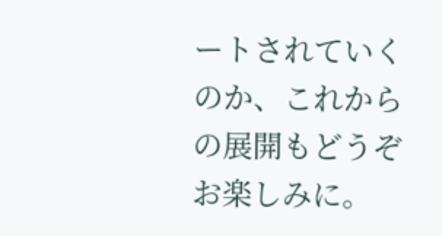ートされていくのか、これからの展開もどうぞお楽しみに。